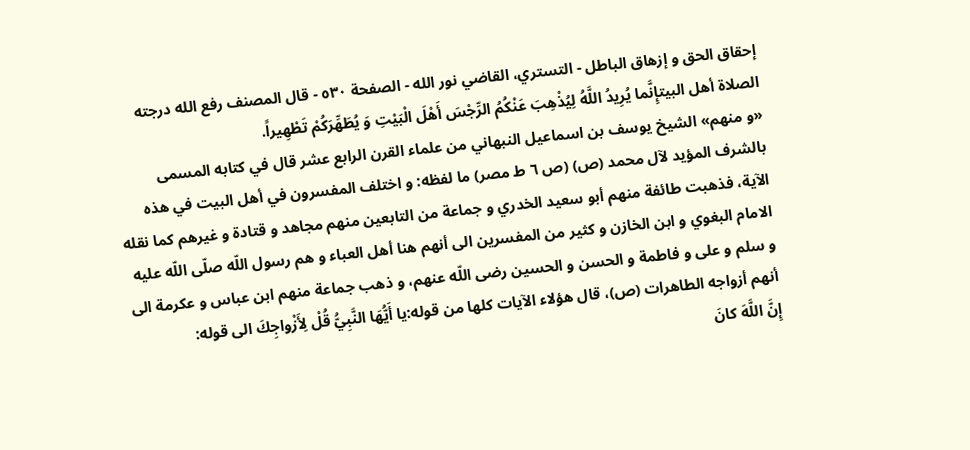إحقاق الحق و إزهاق الباطل - التستري، القاضي نور الله - الصفحة ٥٣٠ - قال المصنف رفع الله درجته
الصلاة أهل البيتإِنَّما يُرِيدُ اللَّهُ لِيُذْهِبَ عَنْكُمُ الرِّجْسَ أَهْلَ الْبَيْتِ وَ يُطَهِّرَكُمْ تَطْهِيراً.
«و منهم» الشيخ يوسف بن اسماعيل النبهاني من علماء القرن الرابع عشر قال في كتابه المسمى بالشرف المؤيد لآل محمد (ص) (ص ٦ ط مصر) ما لفظه: و اختلف المفسرون في أهل البيت في هذه الآية، فذهبت طائفة منهم أبو سعيد الخدري و جماعة من التابعين منهم مجاهد و قتادة و غيرهم كما نقله الامام البغوي و ابن الخازن و كثير من المفسرين الى أنهم هنا أهل العباء و هم رسول اللّه صلّى اللّه عليه و سلم و على و فاطمة و الحسن و الحسين رضى اللّه عنهم، و ذهب جماعة منهم ابن عباس و عكرمة الى أنهم أزواجه الطاهرات (ص)، قال هؤلاء الآيات كلها من قوله:يا أَيُّهَا النَّبِيُّ قُلْ لِأَزْواجِكَ الى قوله:
إِنَّ اللَّهَ كانَ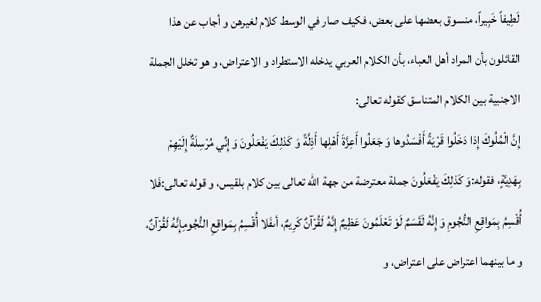لَطِيفاً خَبِيراً، منسوق بعضها على بعض، فكيف صار في الوسط كلام لغيرهن و أجاب عن هذا القائلون بأن المراد أهل العباء، بأن الكلام العربي يدخله الاستطراد و الاعتراض، و هو تخلل الجملة الاجنبية بين الكلام المتناسق كقوله تعالى:
إِنَّ الْمُلُوكَ إِذا دَخَلُوا قَرْيَةً أَفْسَدُوها وَ جَعَلُوا أَعِزَّةَ أَهْلِها أَذِلَّةً وَ كَذلِكَ يَفْعَلُونَ وَ إِنِّي مُرْسِلَةٌ إِلَيْهِمْ بِهَدِيَّةٍ، فقوله:وَ كَذلِكَ يَفْعَلُونَ جملة معترضة من جهة اللّه تعالى بين كلام بلقيس، و قوله تعالى:فَلا أُقْسِمُ بِمَواقِعِ النُّجُومِ وَ إِنَّهُ لَقَسَمٌ لَوْ تَعْلَمُونَ عَظِيمٌ إِنَّهُ لَقُرْآنٌ كَرِيمٌ، أىفَلا أُقْسِمُ بِمَواقِعِ النُّجُومِإِنَّهُ لَقُرْآنٌ، و ما بينهما اعتراض على اعتراض، و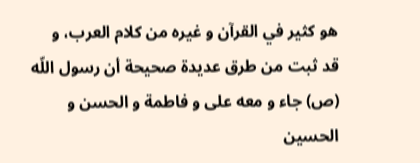هو كثير في القرآن و غيره من كلام العرب، و
قد ثبت من طرق عديدة صحيحة أن رسول اللّه (ص) جاء و معه على و فاطمة و الحسن و الحسين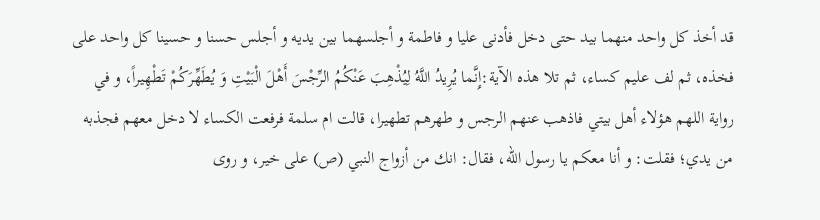قد أخذ كل واحد منهما بيد حتى دخل فأدنى عليا و فاطمة و أجلسهما بين يديه و أجلس حسنا و حسينا كل واحد على فخذه، ثم لف عليم كساء، ثم تلا هذه الآية:إِنَّما يُرِيدُ اللَّهُ لِيُذْهِبَ عَنْكُمُ الرِّجْسَ أَهْلَ الْبَيْتِ وَ يُطَهِّرَكُمْ تَطْهِيراً، و في رواية اللهم هؤلاء أهل بيتي فاذهب عنهم الرجس و طهرهم تطهيرا، قالت ام سلمة فرفعت الكساء لا دخل معهم فجذبه من يدي؛ فقلت: و أنا معكم يا رسول اللّه، فقال: انك من أزواج النبي (ص) على خير، و روى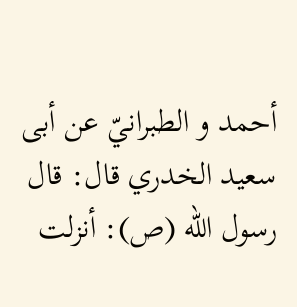أحمد و الطبرانيّ عن أبى سعيد الخدري قال: قال رسول اللّه (ص): أنزلت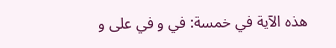هذه الآية في خمسة: في و في على و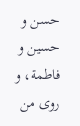حسن و حسين و فاطمة، و روى من